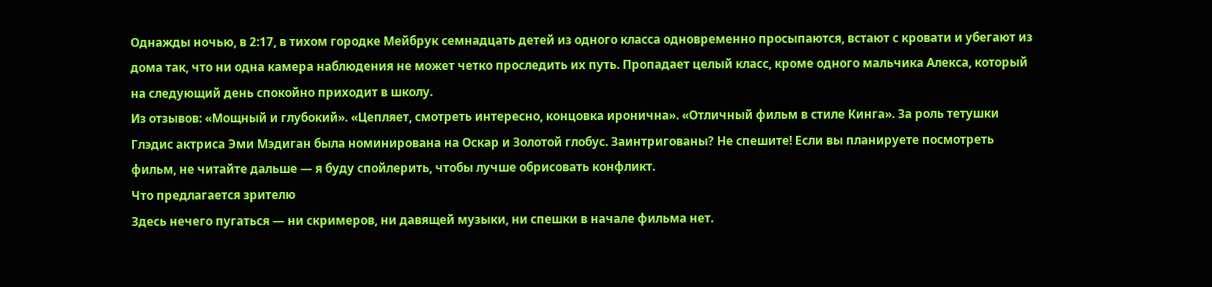Однажды ночью, в 2:17, в тихом городке Мейбрук семнадцать детей из одного класса одновременно просыпаются, встают с кровати и убегают из дома так, что ни одна камера наблюдения не может четко проследить их путь. Пропадает целый класс, кроме одного мальчика Алекса, который на следующий день спокойно приходит в школу.
Из отзывов: «Мощный и глубокий». «Цепляет, смотреть интересно, концовка иронична». «Отличный фильм в стиле Кинга». За роль тетушки Глэдис актриса Эми Мэдиган была номинирована на Оскар и Золотой глобус. Заинтригованы? Не спешите! Если вы планируете посмотреть фильм, не читайте дальше — я буду спойлерить, чтобы лучше обрисовать конфликт.
Что предлагается зрителю
Здесь нечего пугаться — ни скримеров, ни давящей музыки, ни спешки в начале фильма нет.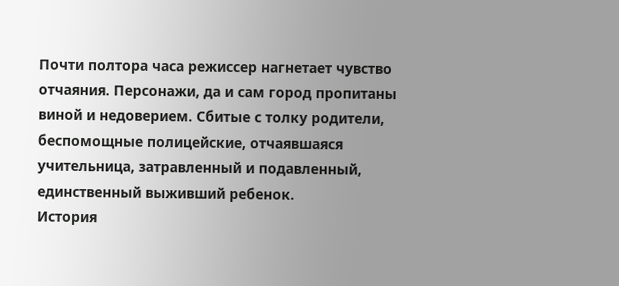Почти полтора часа режиссер нагнетает чувство отчаяния. Персонажи, да и сам город пропитаны виной и недоверием. Сбитые с толку родители, беспомощные полицейские, отчаявшаяся учительница, затравленный и подавленный, единственный выживший ребенок.
История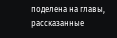поделена на главы, рассказанные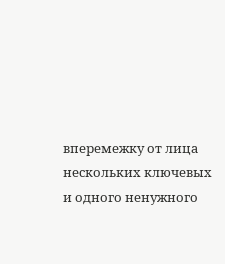вперемежку от лица нескольких ключевых и одного ненужного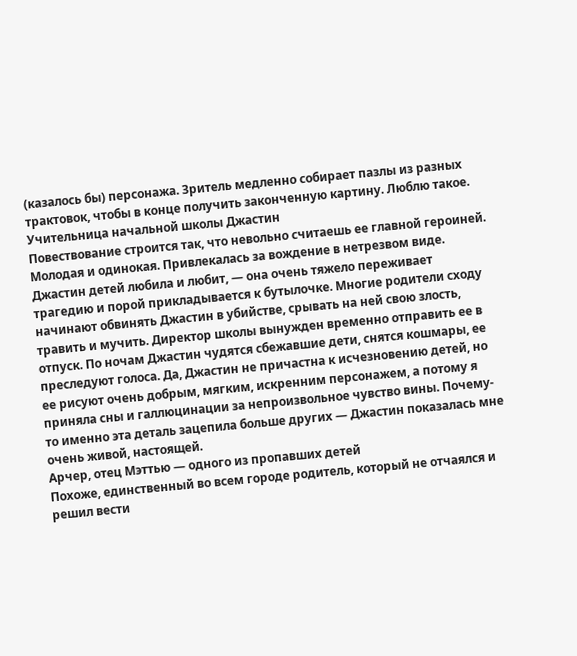(казалось бы) персонажа. Зритель медленно собирает пазлы из разных трактовок, чтобы в конце получить законченную картину. Люблю такое.
Учительница начальной школы Джастин
Повествование строится так, что невольно считаешь ее главной героиней. Молодая и одинокая. Привлекалась за вождение в нетрезвом виде. Джастин детей любила и любит, — она очень тяжело переживает трагедию и порой прикладывается к бутылочке. Многие родители сходу начинают обвинять Джастин в убийстве, срывать на ней свою злость, травить и мучить. Директор школы вынужден временно отправить ее в отпуск. По ночам Джастин чудятся сбежавшие дети, снятся кошмары, ее преследуют голоса. Да, Джастин не причастна к исчезновению детей, но ее рисуют очень добрым, мягким, искренним персонажем, а потому я приняла сны и галлюцинации за непроизвольное чувство вины. Почему-то именно эта деталь зацепила больше других — Джастин показалась мне очень живой, настоящей.
Арчер, отец Мэттью — одного из пропавших детей
Похоже, единственный во всем городе родитель, который не отчаялся и решил вести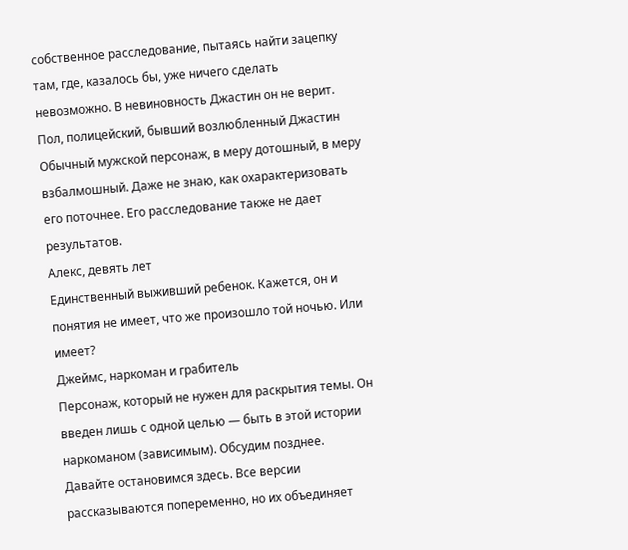собственное расследование, пытаясь найти зацепку там, где, казалось бы, уже ничего сделать невозможно. В невиновность Джастин он не верит.
Пол, полицейский, бывший возлюбленный Джастин
Обычный мужской персонаж, в меру дотошный, в меру взбалмошный. Даже не знаю, как охарактеризовать его поточнее. Его расследование также не дает результатов.
Алекс, девять лет
Единственный выживший ребенок. Кажется, он и понятия не имеет, что же произошло той ночью. Или имеет?
Джеймс, наркоман и грабитель
Персонаж, который не нужен для раскрытия темы. Он введен лишь с одной целью — быть в этой истории наркоманом (зависимым). Обсудим позднее.
Давайте остановимся здесь. Все версии рассказываются попеременно, но их объединяет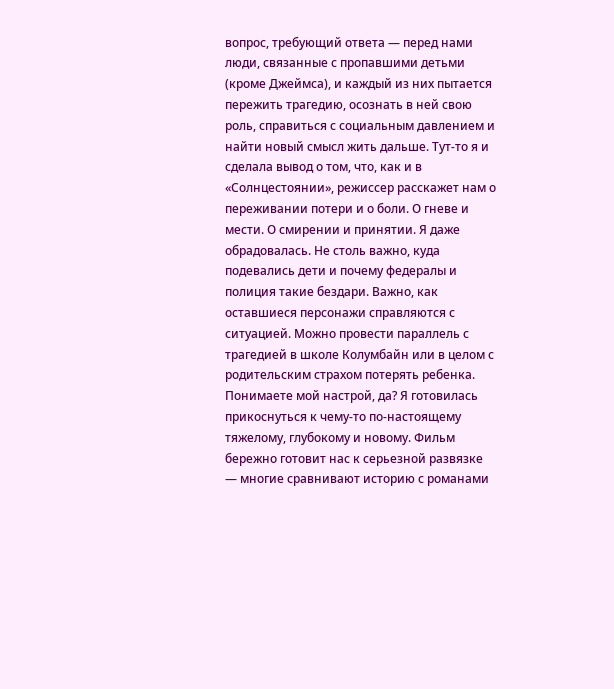вопрос, требующий ответа — перед нами люди, связанные с пропавшими детьми (кроме Джеймса), и каждый из них пытается пережить трагедию, осознать в ней свою роль, справиться с социальным давлением и найти новый смысл жить дальше. Тут-то я и сделала вывод о том, что, как и в «Солнцестоянии», режиссер расскажет нам о переживании потери и о боли. О гневе и мести. О смирении и принятии. Я даже обрадовалась. Не столь важно, куда подевались дети и почему федералы и полиция такие бездари. Важно, как оставшиеся персонажи справляются с ситуацией. Можно провести параллель с трагедией в школе Колумбайн или в целом с родительским страхом потерять ребенка. Понимаете мой настрой, да? Я готовилась прикоснуться к чему-то по-настоящему тяжелому, глубокому и новому. Фильм бережно готовит нас к серьезной развязке — многие сравнивают историю с романами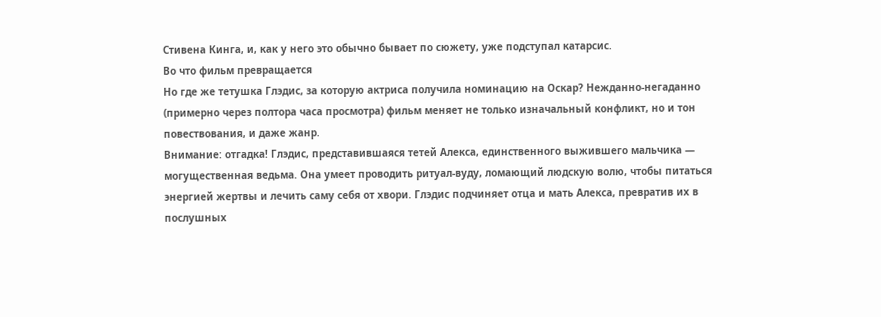Стивена Кинга, и, как у него это обычно бывает по сюжету, уже подступал катарсис.
Во что фильм превращается
Но где же тетушка Глэдис, за которую актриса получила номинацию на Оскар? Нежданно-негаданно (примерно через полтора часа просмотра) фильм меняет не только изначальный конфликт, но и тон повествования, и даже жанр.
Внимание: отгадка! Глэдис, представившаяся тетей Алекса, единственного выжившего мальчика — могущественная ведьма. Она умеет проводить ритуал-вуду, ломающий людскую волю, чтобы питаться энергией жертвы и лечить саму себя от хвори. Глэдис подчиняет отца и мать Алекса, превратив их в послушных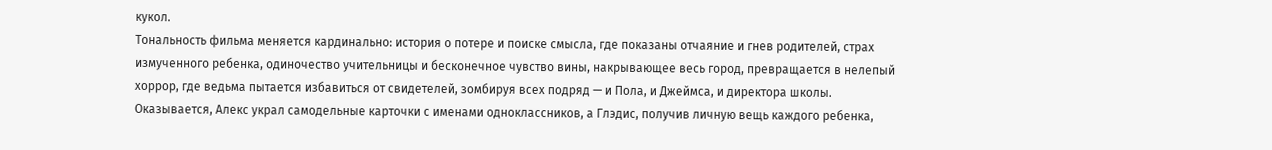кукол.
Тональность фильма меняется кардинально: история о потере и поиске смысла, где показаны отчаяние и гнев родителей, страх измученного ребенка, одиночество учительницы и бесконечное чувство вины, накрывающее весь город, превращается в нелепый хоррор, где ведьма пытается избавиться от свидетелей, зомбируя всех подряд — и Пола, и Джеймса, и директора школы.
Оказывается, Алекс украл самодельные карточки с именами одноклассников, а Глэдис, получив личную вещь каждого ребенка,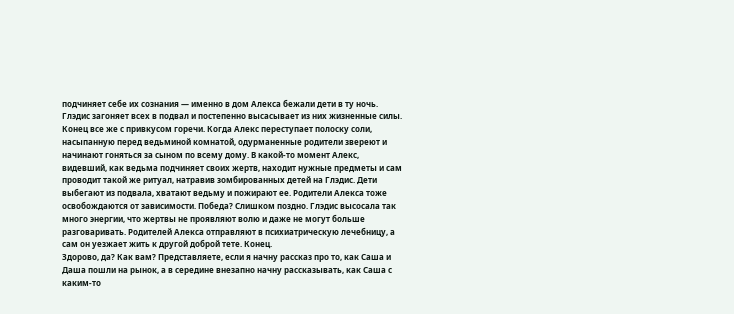подчиняет себе их сознания — именно в дом Алекса бежали дети в ту ночь. Глэдис загоняет всех в подвал и постепенно высасывает из них жизненные силы.
Конец все же с привкусом горечи. Когда Алекс переступает полоску соли, насыпанную перед ведьминой комнатой, одурманенные родители звереют и начинают гоняться за сыном по всему дому. В какой-то момент Алекс, видевший, как ведьма подчиняет своих жертв, находит нужные предметы и сам проводит такой же ритуал, натравив зомбированных детей на Глэдис. Дети выбегают из подвала, хватают ведьму и пожирают ее. Родители Алекса тоже освобождаются от зависимости. Победа? Слишком поздно. Глэдис высосала так много энергии, что жертвы не проявляют волю и даже не могут больше разговаривать. Родителей Алекса отправляют в психиатрическую лечебницу, а сам он уезжает жить к другой доброй тете. Конец.
Здорово, да? Как вам? Представляете, если я начну рассказ про то, как Саша и Даша пошли на рынок, а в середине внезапно начну рассказывать, как Саша с каким-то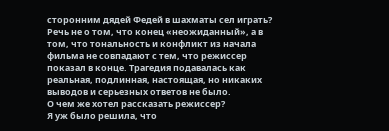сторонним дядей Федей в шахматы сел играть? Речь не о том, что конец «неожиданный», а в том, что тональность и конфликт из начала фильма не совпадают с тем, что режиссер показал в конце. Трагедия подавалась как реальная, подлинная, настоящая, но никаких выводов и серьезных ответов не было.
О чем же хотел рассказать режиссер?
Я уж было решила, что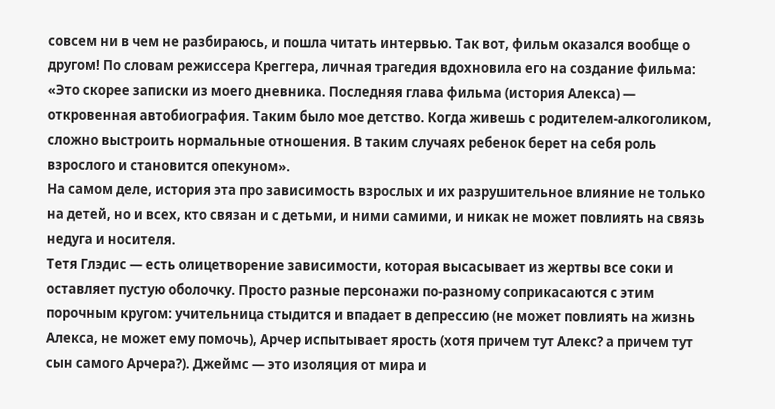совсем ни в чем не разбираюсь, и пошла читать интервью. Так вот, фильм оказался вообще о другом! По словам режиссера Креггера, личная трагедия вдохновила его на создание фильма: «Это скорее записки из моего дневника. Последняя глава фильма (история Алекса) — откровенная автобиография. Таким было мое детство. Когда живешь с родителем-алкоголиком, сложно выстроить нормальные отношения. В таким случаях ребенок берет на себя роль взрослого и становится опекуном».
На самом деле, история эта про зависимость взрослых и их разрушительное влияние не только на детей, но и всех, кто связан и с детьми, и ними самими, и никак не может повлиять на связь недуга и носителя.
Тетя Глэдис — есть олицетворение зависимости, которая высасывает из жертвы все соки и оставляет пустую оболочку. Просто разные персонажи по-разному соприкасаются с этим порочным кругом: учительница стыдится и впадает в депрессию (не может повлиять на жизнь Алекса, не может ему помочь), Арчер испытывает ярость (хотя причем тут Алекс? а причем тут сын самого Арчера?). Джеймс — это изоляция от мира и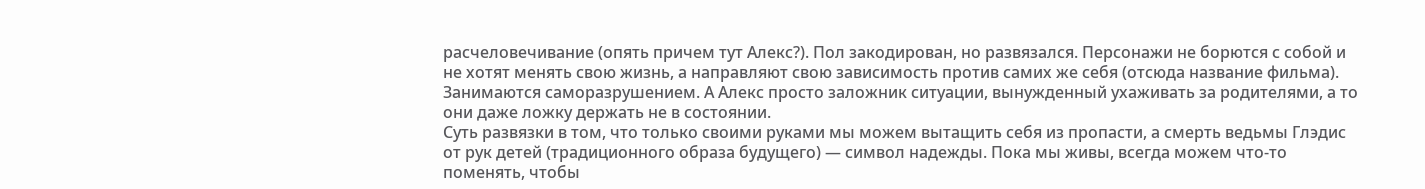расчеловечивание (опять причем тут Алекс?). Пол закодирован, но развязался. Персонажи не борются с собой и не хотят менять свою жизнь, а направляют свою зависимость против самих же себя (отсюда название фильма). Занимаются саморазрушением. А Алекс просто заложник ситуации, вынужденный ухаживать за родителями, а то они даже ложку держать не в состоянии.
Суть развязки в том, что только своими руками мы можем вытащить себя из пропасти, а смерть ведьмы Глэдис от рук детей (традиционного образа будущего) — символ надежды. Пока мы живы, всегда можем что-то поменять, чтобы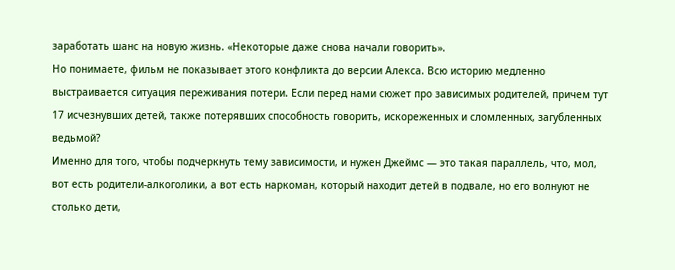заработать шанс на новую жизнь. «Некоторые даже снова начали говорить».
Но понимаете, фильм не показывает этого конфликта до версии Алекса. Всю историю медленно выстраивается ситуация переживания потери. Если перед нами сюжет про зависимых родителей, причем тут 17 исчезнувших детей, также потерявших способность говорить, искореженных и сломленных, загубленных ведьмой?
Именно для того, чтобы подчеркнуть тему зависимости, и нужен Джеймс — это такая параллель, что, мол, вот есть родители-алкоголики, а вот есть наркоман, который находит детей в подвале, но его волнуют не столько дети,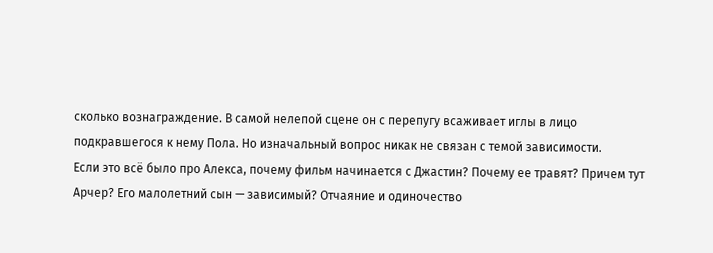сколько вознаграждение. В самой нелепой сцене он с перепугу всаживает иглы в лицо подкравшегося к нему Пола. Но изначальный вопрос никак не связан с темой зависимости.
Если это всё было про Алекса, почему фильм начинается с Джастин? Почему ее травят? Причем тут Арчер? Его малолетний сын — зависимый? Отчаяние и одиночество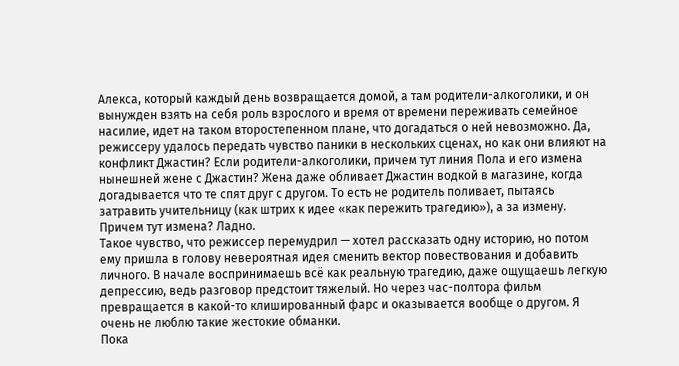Алекса, который каждый день возвращается домой, а там родители-алкоголики, и он вынужден взять на себя роль взрослого и время от времени переживать семейное насилие, идет на таком второстепенном плане, что догадаться о ней невозможно. Да, режиссеру удалось передать чувство паники в нескольких сценах, но как они влияют на конфликт Джастин? Если родители-алкоголики, причем тут линия Пола и его измена нынешней жене с Джастин? Жена даже обливает Джастин водкой в магазине, когда догадывается что те спят друг с другом. То есть не родитель поливает, пытаясь затравить учительницу (как штрих к идее «как пережить трагедию»), а за измену. Причем тут измена? Ладно.
Такое чувство, что режиссер перемудрил — хотел рассказать одну историю, но потом ему пришла в голову невероятная идея сменить вектор повествования и добавить личного. В начале воспринимаешь всё как реальную трагедию, даже ощущаешь легкую депрессию, ведь разговор предстоит тяжелый. Но через час-полтора фильм превращается в какой-то клишированный фарс и оказывается вообще о другом. Я очень не люблю такие жестокие обманки.
Пока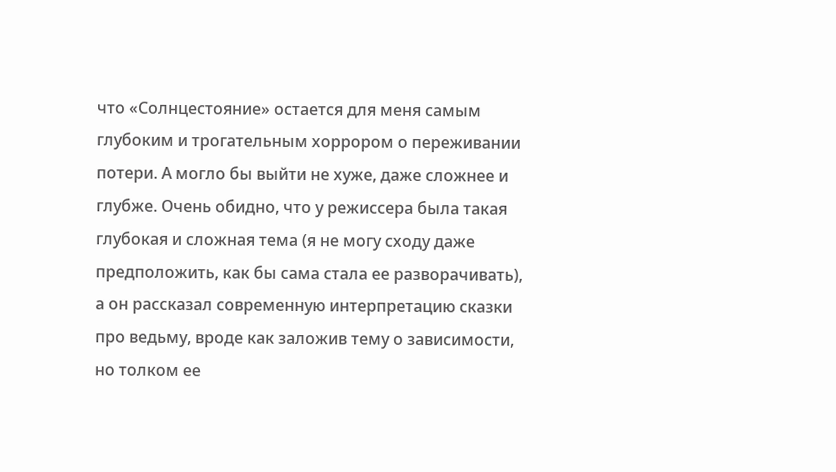что «Солнцестояние» остается для меня самым глубоким и трогательным хоррором о переживании потери. А могло бы выйти не хуже, даже сложнее и глубже. Очень обидно, что у режиссера была такая глубокая и сложная тема (я не могу сходу даже предположить, как бы сама стала ее разворачивать), а он рассказал современную интерпретацию сказки про ведьму, вроде как заложив тему о зависимости, но толком ее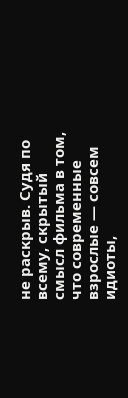не раскрыв. Судя по всему, скрытый смысл фильма в том, что современные взрослые — совсем идиоты,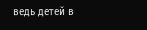ведь детей в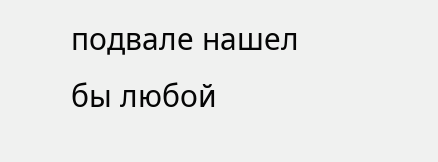подвале нашел бы любой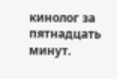кинолог за пятнадцать минут.